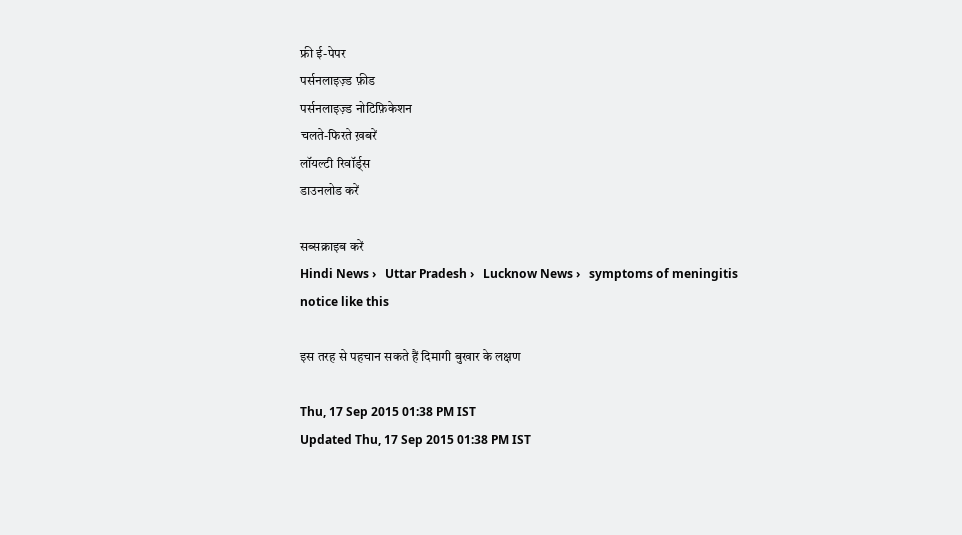फ्री ई-पेपर
पर्सनलाइज़्ड फ़ीड
पर्सनलाइज़्ड नोटिफ़िकेशन
चलते-फिरते ख़बरें
लॉयल्टी रिवॉर्ड्स
डाउनलोड करें

सब्सक्राइब करें
Hindi News ›   Uttar Pradesh ›   Lucknow News ›   symptoms of meningitis notice like this

इस तरह से पहचान सकते हैं दिमागी बुखार के लक्षण

Thu, 17 Sep 2015 01:38 PM IST
Updated Thu, 17 Sep 2015 01:38 PM IST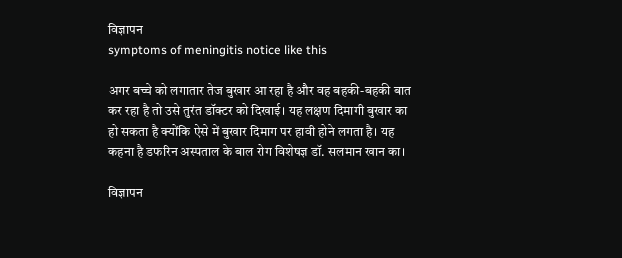विज्ञापन
symptoms of meningitis notice like this

अगर बच्चे को लगातार तेज बुखार आ रहा है और वह बहकी-बहकी बात कर रहा है तो उसे तुरंत डॉक्टर को दिखाई। यह लक्षण दिमागी बुखार का हो सकता है क्योंकि ऐसे में बुखार दिमाग पर हावी होने लगता है। यह कहना है डफरिन अस्पताल के बाल रोग विशेषज्ञ डॉ. सलमान खान का।

विज्ञापन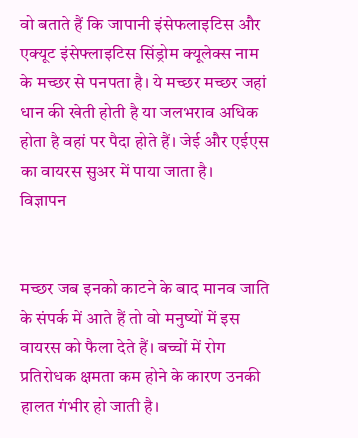वो बताते हैं कि जापानी इंसेफलाइटिस और एक्यूट इंसेफ्लाइटिस सिंड्रोम क्यूलेक्स नाम के मच्छर से पनपता है। ये मच्छर मच्छर जहां धान की खेती होती है या जलभराव अधिक होता है वहां पर पैदा होते हैं। जेई और एईएस का वायरस सुअर में पाया जाता है।
विज्ञापन


मच्छर जब इनको काटने के बाद मानव जाति के संपर्क में आते हैं तो वो मनुष्यों में इस वायरस को फैला देते हैं। बच्चों में रोग प्रतिरोधक क्षमता कम होने के कारण उनकी हालत गंभीर हो जाती है।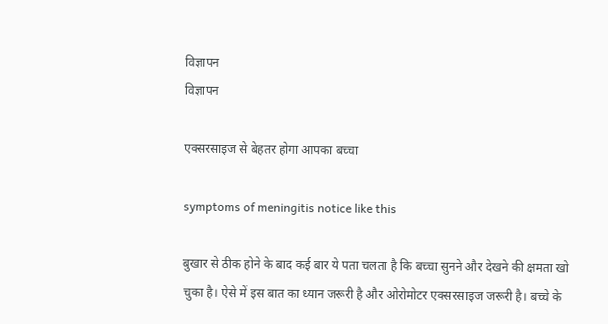विज्ञापन
विज्ञापन

एक्सरसाइज से बेहतर होगा आपका बच्चा

symptoms of meningitis notice like this

बुखार से ठीक होने के बाद कई बार ये पता चलता है कि बच्चा सुनने और देखने की क्षमता खो चुका है। ऐसे में इस बात का ध्यान जरूरी है और ओरोमोटर एक्सरसाइज जरूरी है। बच्चे के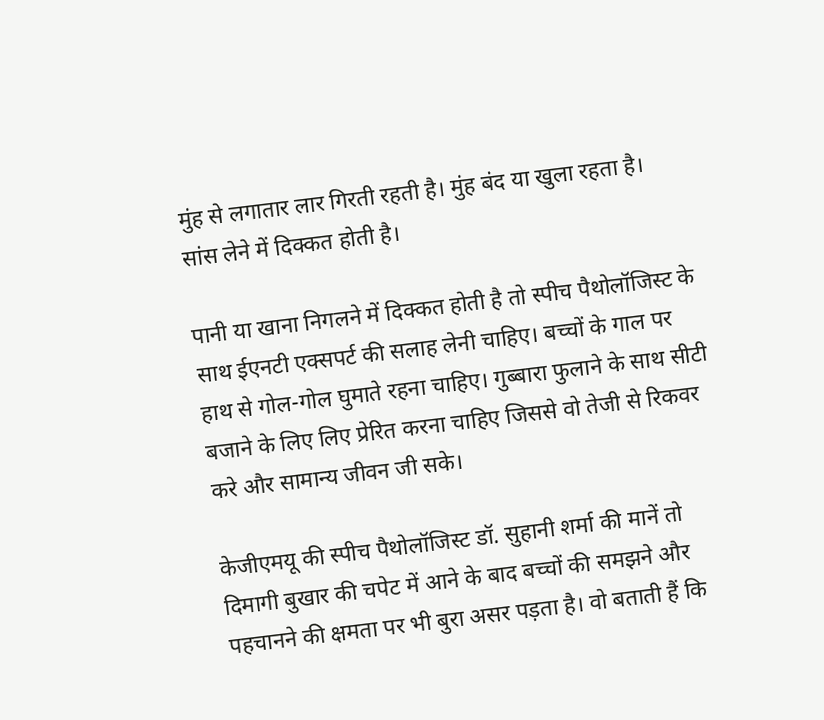मुंह से लगातार लार गिरती रहती है। मुंह बंद या खुला रहता है। सांस लेने में दिक्कत होती है।

पानी या खाना निगलने में दिक्कत होती है तो स्पीच पैथोलॉजिस्ट के साथ ईएनटी एक्सपर्ट की सलाह लेनी चाहिए। बच्चों के गाल पर हाथ से गोल-गोल घुमाते रहना चाहिए। गुब्बारा फुलाने के साथ सीटी बजाने के लिए लिए प्रेरित करना चाहिए जिससे वो तेजी से रिकवर करे और सामान्य जीवन जी सके।

केजीएमयू की स्पीच पैथोलॉजिस्ट डॉ. सुहानी शर्मा की मानें तो दिमागी बुखार की चपेट में आने के बाद बच्चों की समझने और पहचानने की क्षमता पर भी बुरा असर पड़ता है। वो बताती हैं कि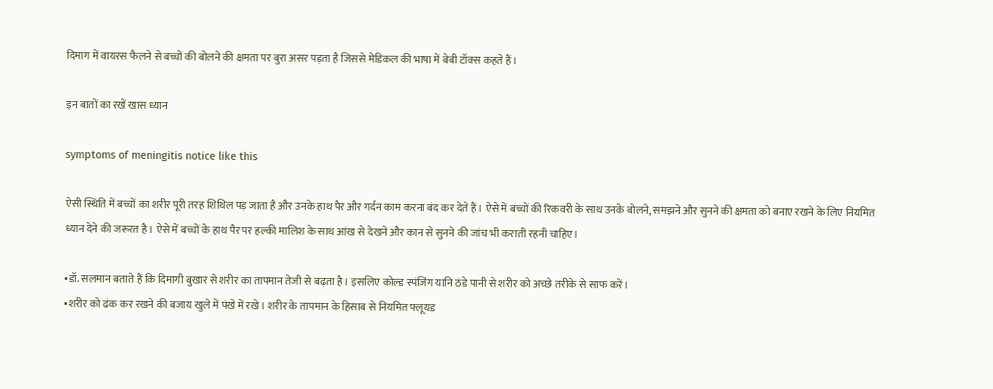दिमाग में वायरस फैलने से बच्चों की बोलने की क्षमता पर बुरा असर पड़ता है जिससे मेडिकल की भाषा में बेबी टॉक्स कहते हैं।

इन बातों का रखें खास ध्यान

symptoms of meningitis notice like this

ऐसी स्थिति में बच्चों का शरीर पूरी तरह शिथिल पड़ जाता है और उनके हाथ पैर और गर्दन काम करना बंद कर देते हैं। ऐसे में बच्चों की रिकवरी के साथ उनके बोलने, समझने और सुनने की क्षमता को बनाए रखने के लिए नियमित ध्यान देने की जरूरत है। ऐसे में बच्चों के हाथ पैर पर हल्की मालिश के साथ आंख से देखने और कान से सुनने की जांच भी कराती रहनी चाहिए।

•डॉ. सलमान बताते हैं कि दिमागी बुखार से शरीर का तापमान तेजी से बढ़ता है। इसलिए कोल्ड स्पंजिंग यानि ठंडे पानी से शरीर को अच्छे तरीके से साफ करें।
•शरीर को ढंक कर रखने की बजाय खुले में पंखे में रखे। शरीर के तापमान के हिसाब से नियमित फ्लूयड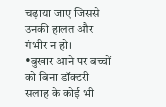चढ़ाया जाए जिससे उनकी हालत और गंभीर न हो।
•बुखार आने पर बच्चों को बिना डॉक्टरी सलाह के कोई भी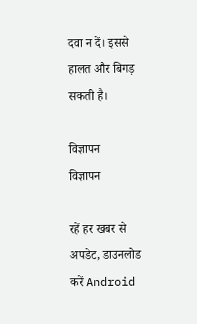दवा न दें। इससे हालत और बिगड़ सकती है।

विज्ञापन
विज्ञापन

रहें हर खबर से अपडेट, डाउनलोड करें Android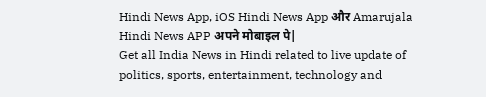Hindi News App, iOS Hindi News App और Amarujala Hindi News APP अपने मोबाइल पे|
Get all India News in Hindi related to live update of politics, sports, entertainment, technology and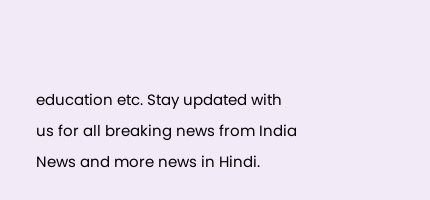education etc. Stay updated with us for all breaking news from India News and more news in Hindi.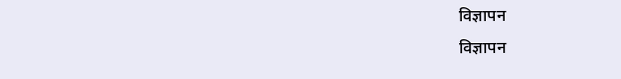विज्ञापन
विज्ञापन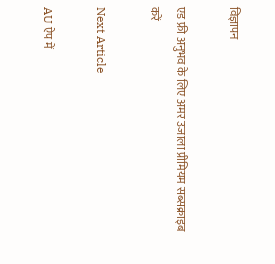विज्ञापन

एड फ्री अनुभव के लिए अमर उजाला प्रीमियम सब्सक्राइब करें

Next Article

AU ऐप में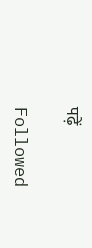पढ़ें

Followed